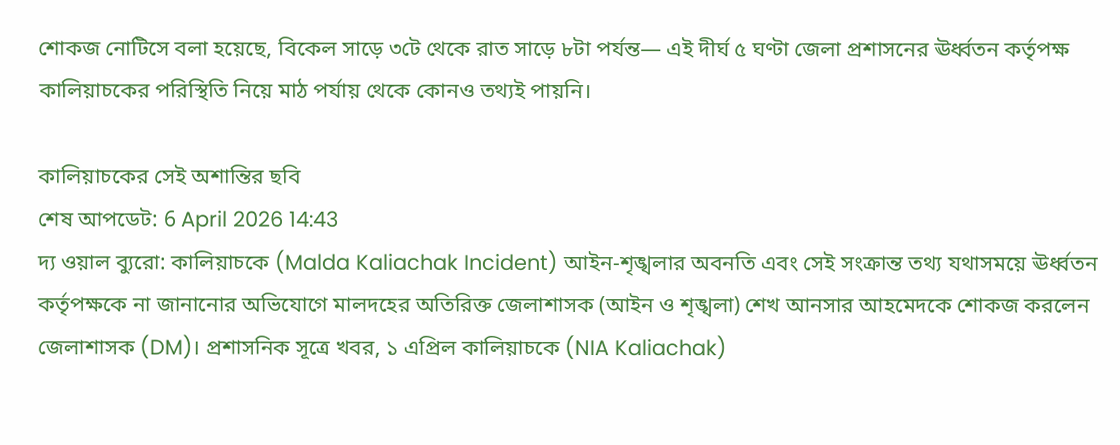শোকজ নোটিসে বলা হয়েছে, বিকেল সাড়ে ৩টে থেকে রাত সাড়ে ৮টা পর্যন্ত— এই দীর্ঘ ৫ ঘণ্টা জেলা প্রশাসনের ঊর্ধ্বতন কর্তৃপক্ষ কালিয়াচকের পরিস্থিতি নিয়ে মাঠ পর্যায় থেকে কোনও তথ্যই পায়নি।

কালিয়াচকের সেই অশান্তির ছবি
শেষ আপডেট: 6 April 2026 14:43
দ্য ওয়াল ব্যুরো: কালিয়াচকে (Malda Kaliachak Incident) আইন-শৃঙ্খলার অবনতি এবং সেই সংক্রান্ত তথ্য যথাসময়ে ঊর্ধ্বতন কর্তৃপক্ষকে না জানানোর অভিযোগে মালদহের অতিরিক্ত জেলাশাসক (আইন ও শৃঙ্খলা) শেখ আনসার আহমেদকে শোকজ করলেন জেলাশাসক (DM)। প্রশাসনিক সূত্রে খবর, ১ এপ্রিল কালিয়াচকে (NIA Kaliachak)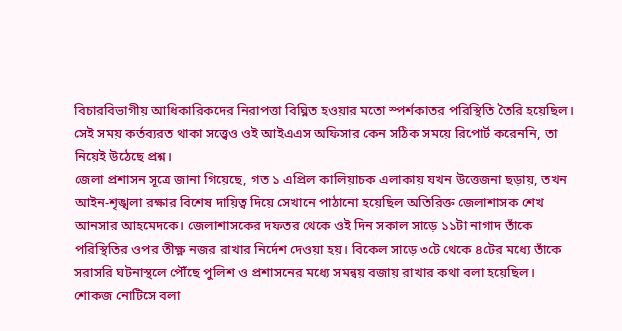বিচারবিভাগীয় আধিকারিকদের নিরাপত্তা বিঘ্নিত হওয়ার মতো স্পর্শকাতর পরিস্থিতি তৈরি হয়েছিল। সেই সময় কর্তব্যরত থাকা সত্ত্বেও ওই আইএএস অফিসার কেন সঠিক সময়ে রিপোর্ট করেননি, তা নিয়েই উঠেছে প্রশ্ন।
জেলা প্রশাসন সূত্রে জানা গিয়েছে, গত ১ এপ্রিল কালিয়াচক এলাকায় যখন উত্তেজনা ছড়ায়, তখন আইন-শৃঙ্খলা রক্ষার বিশেষ দায়িত্ব দিয়ে সেখানে পাঠানো হয়েছিল অতিরিক্ত জেলাশাসক শেখ আনসার আহমেদকে। জেলাশাসকের দফতর থেকে ওই দিন সকাল সাড়ে ১১টা নাগাদ তাঁকে পরিস্থিতির ওপর তীক্ষ্ণ নজর রাখার নির্দেশ দেওয়া হয়। বিকেল সাড়ে ৩টে থেকে ৪টের মধ্যে তাঁকে সরাসরি ঘটনাস্থলে পৌঁছে পুলিশ ও প্রশাসনের মধ্যে সমন্বয় বজায় রাখার কথা বলা হয়েছিল।
শোকজ নোটিসে বলা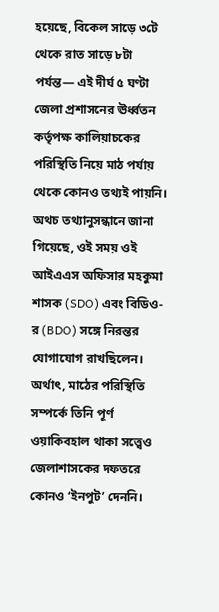হয়েছে, বিকেল সাড়ে ৩টে থেকে রাত সাড়ে ৮টা পর্যন্ত— এই দীর্ঘ ৫ ঘণ্টা জেলা প্রশাসনের ঊর্ধ্বতন কর্তৃপক্ষ কালিয়াচকের পরিস্থিতি নিয়ে মাঠ পর্যায় থেকে কোনও তথ্যই পায়নি। অথচ তথ্যানুসন্ধানে জানা গিয়েছে, ওই সময় ওই আইএএস অফিসার মহকুমা শাসক (SDO) এবং বিডিও-র (BDO) সঙ্গে নিরন্তর যোগাযোগ রাখছিলেন। অর্থাৎ, মাঠের পরিস্থিতি সম্পর্কে তিনি পূর্ণ ওয়াকিবহাল থাকা সত্ত্বেও জেলাশাসকের দফতরে কোনও ‘ইনপুট’ দেননি।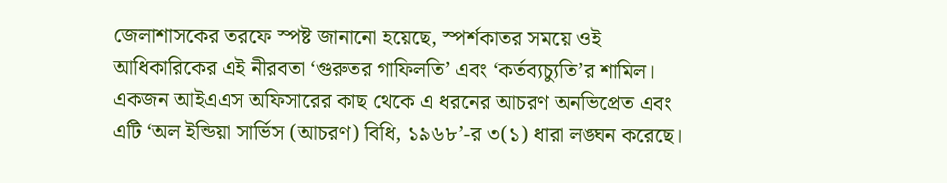জেলাশাসকের তরফে স্পষ্ট জানানো হয়েছে, স্পর্শকাতর সময়ে ওই আধিকারিকের এই নীরবতা ‘গুরুতর গাফিলতি’ এবং ‘কর্তব্যচ্যুতি’র শামিল। একজন আইএএস অফিসারের কাছ থেকে এ ধরনের আচরণ অনভিপ্রেত এবং এটি ‘অল ইন্ডিয়া সার্ভিস (আচরণ) বিধি, ১৯৬৮’-র ৩(১) ধারা লঙ্ঘন করেছে।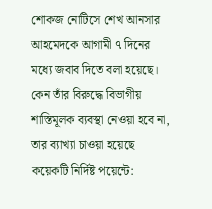শোকজ নোটিসে শেখ আনসার আহমেদকে আগামী ৭ দিনের মধ্যে জবাব দিতে বলা হয়েছে। কেন তাঁর বিরুদ্ধে বিভাগীয় শাস্তিমূলক ব্যবস্থা নেওয়া হবে না, তার ব্যাখ্যা চাওয়া হয়েছে কয়েকটি নির্দিষ্ট পয়েন্টে: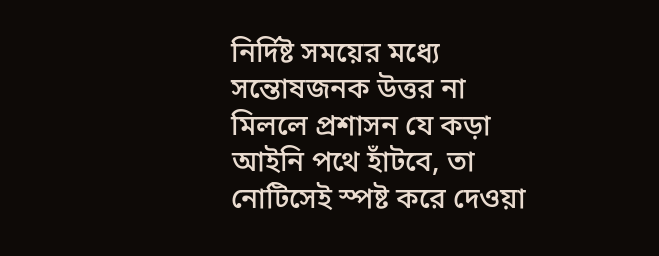নির্দিষ্ট সময়ের মধ্যে সন্তোষজনক উত্তর না মিললে প্রশাসন যে কড়া আইনি পথে হাঁটবে, তা নোটিসেই স্পষ্ট করে দেওয়া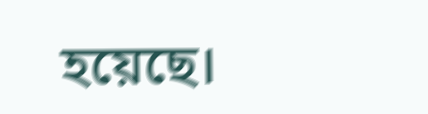হয়েছে।